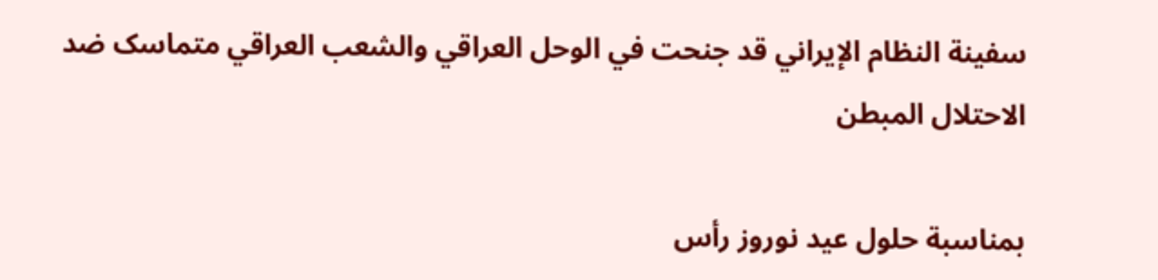سفينة النظام الإيراني قد جنحت في الوحل العراقي والشعب العراقي متماسک ضد الاحتلال المبطن

بمناسبة حلول عيد نوروز رأس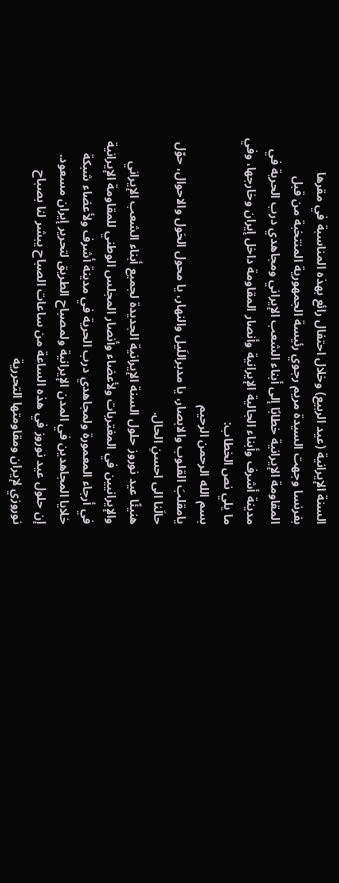السنة الإيرانية (عيد الربيع) وخلال احتفال رائع بهذه المناسبة في مقرها بفرنسا وجهت السيدة مريم رجوي رئيسة الجمهورية المنتخبة من قبل المقاومة الإيرانية خطابًا إلی أبناء الشعب الإيراني ومجاهدي درب الحرية في مدينة أشرف وأبناء الجالية الإيرانية وأنصار المقاومة داخل إيران وخارجها، وفي ما يلي نص الخطاب:
بسم الله الرحمن الرحيم
يامقلبَ القلوب والابصار، يا مدبراللَيل والنهار، يا محول الحَول والاحوال، حوّل حالَنا الی احسنِ الحال.
هنيئًا عيد نوروز حلول السنة الإيرانية الجديدة لجميع أبناء الشعب الإيراني والإيرانيين في المغتربات ولأعضاء وأنصار المجلس الوطني للمقاومة الإيرانية في أرجاء المعمورة ولمجاهدي درب الحرية في مدينة أشرف ولأعضاء شبکة خلايا المجاهدين في المدن الإيرانية ولمصباح الطريق لتحرير إيران مسعود.
إن حلول عيد نوروز في هذه الساعة من ساعات الصباح يبشر لنا بصباح نوروزي لإيران ومقاومتها التحررية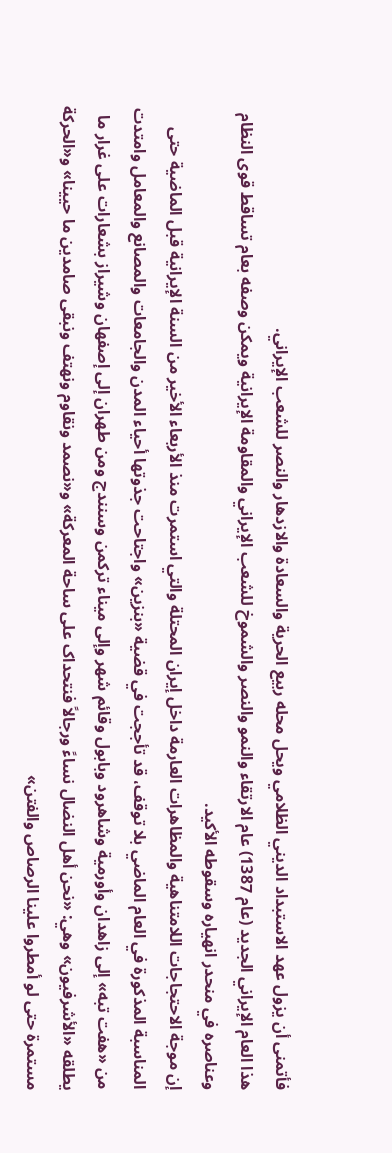فأتمنی أن يزول عهد الاستبداد الديني الظلامي ويحل محله ربيع الحرية والسعادة والازدهار والنصر للشعب الإيراني.
هذا العام الإيراني الجديد (عام 1387) عام الارتقاء والنمو والنصر والشموخ للشعب الإيراني والمقاومة الإيرانية ويمکن وصفه بعام تساقط قوی النظام وعناصره في منحدر انهياره وسقوطه الأکيد.
إن موجة الاحتجاجات اللامتناهية والمظاهرات العارمة داخل إيران المحتلة والتي استمرت منذ الأربعاء الأخير من السنة الإيرانية قبل الماضية حتی المناسبة المذکورة في العام الماضي بلا توقف، قد تأججت في قضية «بنزين» واجتاحت جذوتها أحياء المدن والجامعات والمصانع والمعامل وامتدت من «هفت تبه» إلی زاهدان وأورمية وشاهرود وبابول وقائم شهر وإلی ميناء ترکمن وسنندج ومن طهران إلی إصفهان وشيراز بشعارات علی غرار ما يطلقه «الأشرفيون» وهي: «نحن أهل النضال نساءً ورجالاً فنتحداک علی ساحة المعرکة» و«نصمد ونقاوم ونهتف ونبقی صامدين ما حيينا» و«الحرکة مستمرة حتی لو أمطروا علينا الرصاص والفتن»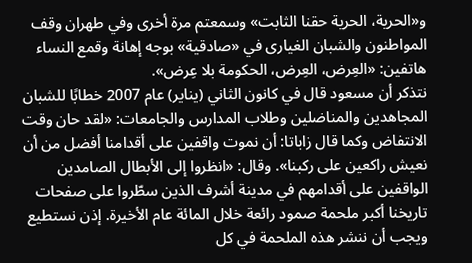و«الحرية، الحرية حقنا الثابت» وسمعتم مرة أخری وفي طهران وقف المواطنون والشبان الغياری في «صادقية» بوجه إهانة وقمع النساء هاتفين: «العِرض، العِرض، الحکومة بلا عِرض».
نتذکر أن مسعود قال في کانون الثاني (يناير) عام 2007 خطابًا للشبان المجاهدين والمناضلين وطلاب المدارس والجامعات: «لقد حان وقت الانتفاض وکما قال زاباتا: أن نموت واقفين علی أقدامنا أفضل من أن نعيش راکعين علی رکبنا». وقال: «انظروا إلی الأبطال الصامدين الواقفين علی أقدامهم في مدينة أشرف الذين سطّروا علی صفحات تاريخنا أکبر ملحمة صمود رائعة خلال المائة عام الأخيرة. إذن نستطيع ويجب أن ننشر هذه الملحمة في کل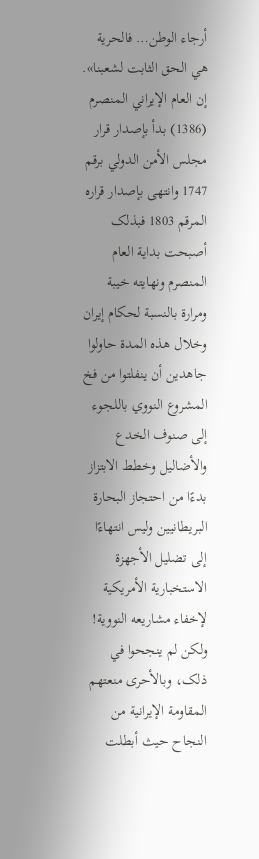أرجاء الوطن… فالحرية هي الحق الثابت لشعبنا».
إن العام الإيراني المنصرم (1386) بدأ بإصدار قرار مجلس الأمن الدولي برقم 1747 وانتهی بإصدار قراره المرقم 1803 فبذلک أصبحت بداية العام المنصرم ونهايته خيبة ومرارة بالنسبة لحکام إيران وخلال هذه المدة حاولوا جاهدين أن ينفلتوا من فخ المشروع النووي باللجوء إلی صنوف الخدع والأضاليل وخطط الابتزاز بدءًا من احتجاز البحارة البريطانيين وليس انتهاءًا إلی تضليل الأجهزة الاستخبارية الأمريکية لإخفاء مشاريعه النووية! ولکن لم ينجحوا في ذلک، وبالأحری منعتهم المقاومة الإيرانية من النجاح حيث أبطلت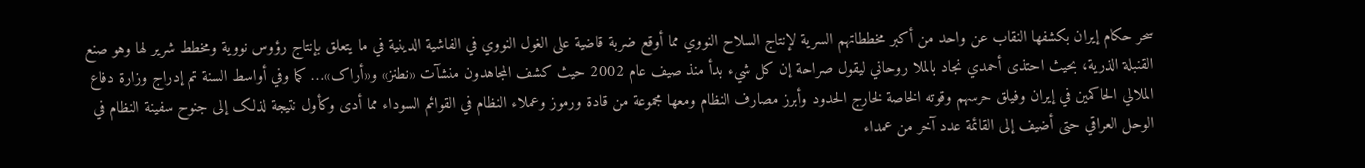سحر حکام إيران بکشفها النقاب عن واحد من أکبر مخططاتهم السرية لإنتاج السلاح النووي مما أوقع ضربة قاضية علی الغول النووي في الفاشية الدينية في ما يتعلق بإنتاج رؤوس نووية ومخطط شرير لها وهو صنع القنبلة الذرية، بحيث احتذی أحمدي نجاد بالملا روحاني ليقول صراحة إن کل شيء بدأ منذ صيف عام 2002 حيث کشف المجاهدون منشآت «نطنز» و«أراک»… کما وفي أواسط السنة تم إدراج وزارة دفاع الملالي الحاکمين في إيران وفيلق حرسهم وقوته الخاصة لخارج الحدود وأبرز مصارف النظام ومعها مجموعة من قادة ورموز وعملاء النظام في القوائم السوداء مما أدی وکأول نتيجة لذلک إلی جنوح سفينة النظام في الوحل العراقي حتی أضيف إلی القائمة عدد آخر من عمداء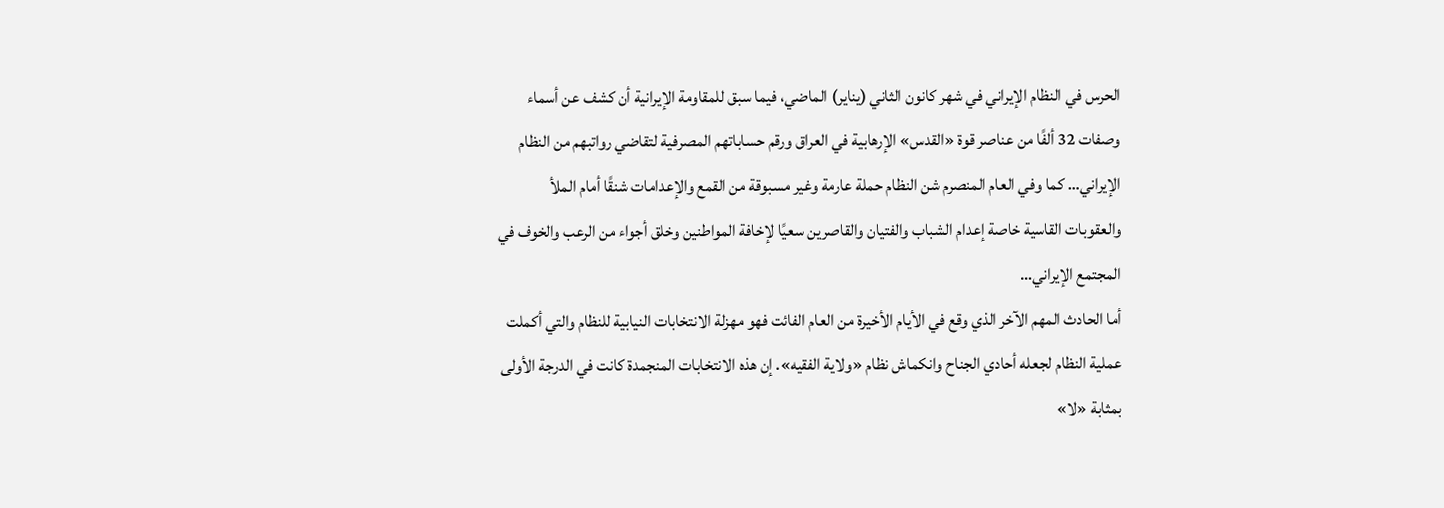الحرس في النظام الإيراني في شهر کانون الثاني (يناير) الماضي، فيما سبق للمقاومة الإيرانية أن کشف عن أسماء وصفات 32 ألفًا من عناصر قوة «القدس» الإرهابية في العراق ورقم حساباتهم المصرفية لتقاضي رواتبهم من النظام الإيراني… کما وفي العام المنصرم شن النظام حملة عارمة وغير مسبوقة من القمع والإعدامات شنقًا أمام الملأ والعقوبات القاسية خاصة إعدام الشباب والفتيان والقاصرين سعيًا لإخافة المواطنين وخلق أجواء من الرعب والخوف في المجتمع الإيراني…
أما الحادث المهم الآخر الذي وقع في الأيام الأخيرة من العام الفائت فهو مهزلة الانتخابات النيابية للنظام والتي أکملت عملية النظام لجعله أحادي الجناح وانکماش نظام «ولاية الفقيه». إن هذه الانتخابات المنجمدة کانت في الدرجة الأولی بمثابة «لا»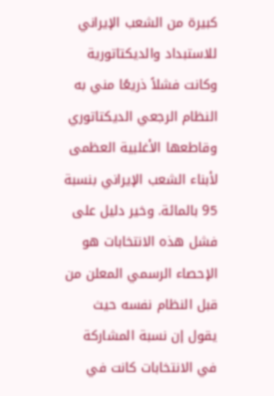کبيرة من الشعب الإيراني للاستبداد والديکتاتورية وکانت فشلاً ذريعًا مني به النظام الرجعي الديکتاتوري وقاطعها الأغلبية العظمی لأبناء الشعب الإيراني بنسبة 95 بالمائة. وخير دليل علی فشل هذه الانتخابات هو الإحصاء الرسمي المعلن من قبل النظام نفسه حيث يقول إن نسبة المشارکة في الانتخابات کانت في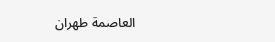العاصمة طهران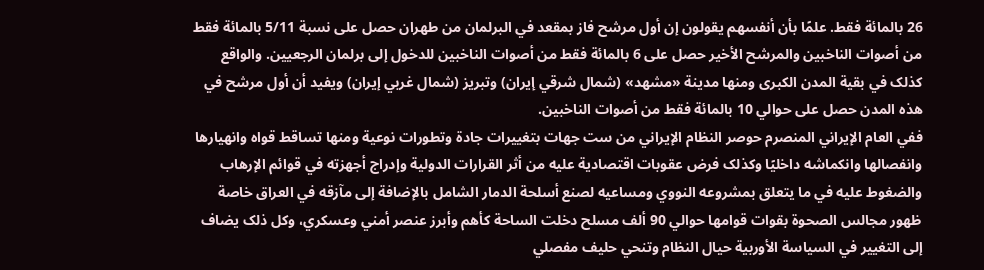26 بالمائة فقط. علمًا بأن أنفسهم يقولون إن أول مرشح فاز بمقعد في البرلمان من طهران حصل علی نسبة 5/11 بالمائة فقط من أصوات الناخبين والمرشح الأخير حصل علی 6 بالمائة فقط من أصوات الناخبين للدخول إلی برلمان الرجعيين. والواقع کذلک في بقية المدن الکبری ومنها مدينة «مشهد» (شمال شرقي إيران) وتبريز (شمال غربي إيران) ويفيد أن أول مرشح في هذه المدن حصل علی حوالي 10 بالمائة فقط من أصوات الناخبين.
ففي العام الإيراني المنصرم حوصر النظام الإيراني من ست جهات بتغييرات جادة وتطورات نوعية ومنها تساقط قواه وانهيارها وانفصالها وانکماشه داخليًا وکذلک فرض عقوبات اقتصادية عليه من أثر القرارات الدولية وإدراج أجهزته في قوائم الإرهاب والضغوط عليه في ما يتعلق بمشروعه النووي ومساعيه لصنع أسلحة الدمار الشامل بالإضافة إلی مآزقه في العراق خاصة ظهور مجالس الصحوة بقوات قوامها حوالي 90 ألف مسلح دخلت الساحة کأهم وأبرز عنصر أمني وعسکري، وکل ذلک يضاف إلی التغيير في السياسة الأوربية حيال النظام وتنحي حليف مفصلي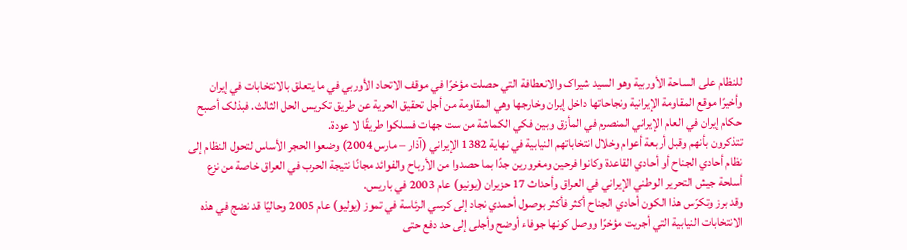للنظام علی الساحة الأوربية وهو السيد شيراک والانعطافة التي حصلت مؤخرًا في موقف الاتحاد الأوربي في ما يتعلق بالانتخابات في إيران وأخيرًا موقع المقاومة الإيرانية ونجاحاتها داخل إيران وخارجها وهي المقاومة من أجل تحقيق الحرية عن طريق تکريس الحل الثالث. فبذلک أصبح حکام إيران في العام الإيراني المنصرم في المأزق وبين فکي الکماشة من ست جهات فسلکوا طريقًا لا عودة.
تتذکرون بأنهم وقبل أربعة أعوام وخلال انتخاباتهم النيابية في نهاية 1382 الإيراني (آذار – مارس 2004) وضعوا الحجر الأساس لتحول النظام إلی نظام أحادي الجناح أو أحادي القاعدة وکانوا فرحين ومغرورين جدًا بما حصدوا من الأرباح والفوائد مجانًا نتيجة الحرب في العراق خاصة من نزع أسلحة جيش التحرير الوطني الإيراني في العراق وأحداث 17 حزيران (يونيو) عام 2003 في باريس.
وقد برز وتکرّس هذا الکون أحادي الجناح أکثر فأکثر بوصول أحمدي نجاد إلی کرسي الرئاسة في تموز (يوليو) عام 2005 وحاليًا قد نضج في هذه الانتخابات النيابية التي أجريت مؤخرًا ووصل کونها جوفاء أوضح وأجلی إلی حد دفع حتی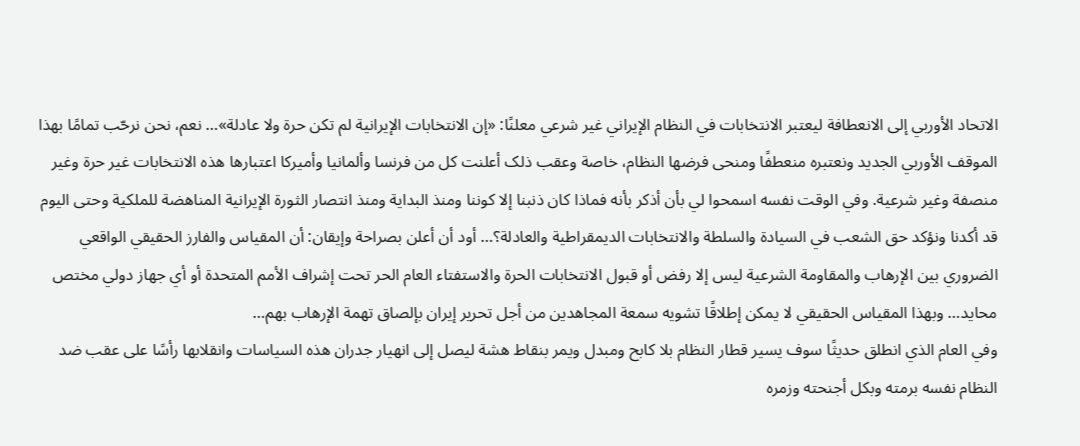الاتحاد الأوربي إلی الانعطافة ليعتبر الانتخابات في النظام الإيراني غير شرعي معلنًا: «إن الانتخابات الإيرانية لم تکن حرة ولا عادلة»… نعم، نحن نرحّب تمامًا بهذا الموقف الأوربي الجديد ونعتبره منعطفًا ومنحی فرضها النظام، خاصة وعقب ذلک أعلنت کل من فرنسا وألمانيا وأميرکا اعتبارها هذه الانتخابات غير حرة وغير منصفة وغير شرعية. وفي الوقت نفسه اسمحوا لي بأن أذکر بأنه فماذا کان ذنبنا إلا کوننا ومنذ البداية ومنذ انتصار الثورة الإيرانية المناهضة للملکية وحتی اليوم قد أکدنا ونؤکد حق الشعب في السيادة والسلطة والانتخابات الديمقراطية والعادلة؟… أود أن أعلن بصراحة وإيقان: أن المقياس والفارز الحقيقي الواقعي الضروري بين الإرهاب والمقاومة الشرعية ليس إلا رفض أو قبول الانتخابات الحرة والاستفتاء العام الحر تحت إشراف الأمم المتحدة أو أي جهاز دولي مختص محايد… وبهذا المقياس الحقيقي لا يمکن إطلاقًا تشويه سمعة المجاهدين من أجل تحرير إيران بإلصاق تهمة الإرهاب بهم…
وفي العام الذي انطلق حديثًا سوف يسير قطار النظام بلا کابح ومبدل ويمر بنقاط هشة ليصل إلی انهيار جدران هذه السياسات وانقلابها رأسًا علی عقب ضد النظام نفسه برمته وبکل أجنحته وزمره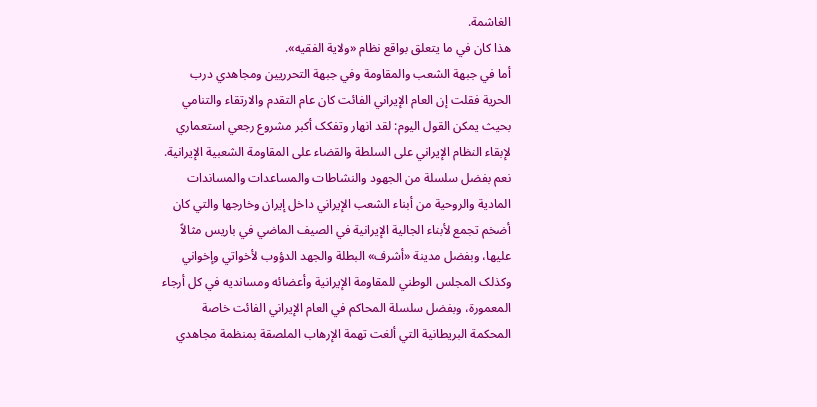الغاشمة.
هذا کان في ما يتعلق بواقع نظام «ولاية الفقيه».
أما في جبهة الشعب والمقاومة وفي جبهة التحرريين ومجاهدي درب الحرية فقلت إن العام الإيراني الفائت کان عام التقدم والارتقاء والتنامي بحيث يمکن القول اليوم: لقد انهار وتفکک أکبر مشروع رجعي استعماري لإبقاء النظام الإيراني علی السلطة والقضاء علی المقاومة الشعبية الإيرانية.
نعم بفضل سلسلة من الجهود والنشاطات والمساعدات والمساندات المادية والروحية من أبناء الشعب الإيراني داخل إيران وخارجها والتي کان أضخم تجمع لأبناء الجالية الإيرانية في الصيف الماضي في باريس مثالاً عليها، وبفضل مدينة «أشرف» البطلة والجهد الدؤوب لأخواتي وإخواني وکذلک المجلس الوطني للمقاومة الإيرانية وأعضائه ومسانديه في کل أرجاء المعمورة، وبفضل سلسلة المحاکم في العام الإيراني الفائت خاصة المحکمة البريطانية التي ألغت تهمة الإرهاب الملصقة بمنظمة مجاهدي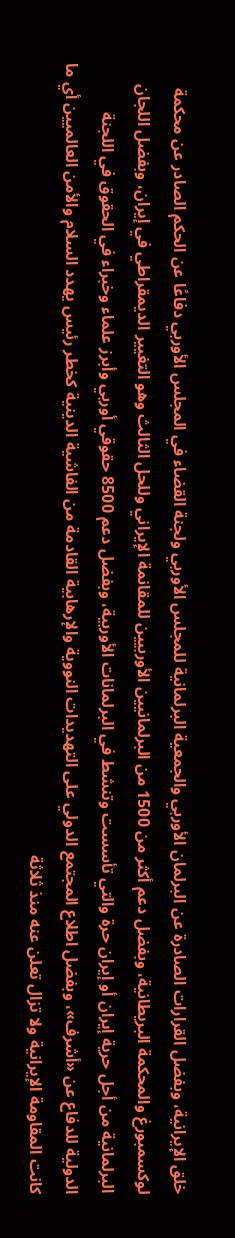خلق الإيرانية، وبفضل القرارات الصادرة عن البرلمان الأوربي والجمعية البرلمانية للمجلس الأوربي ولجنة القضاء في المجلس الأوربي دفاعًا عن الحکم الصادر عن محکمة لوکسمبورغ والمحکمة البريطانية، وبفضل دعم أکثر من 1500 من البرلمانيين الأوربيين للمقانمة الإيراني وللحل الثالث وهو التغيير الديمقراطي في إيران، وبفضل اللجان البرلمانية من أجل حرية إيران أو إيران حرة والتي تأسست وتنشط في البرلمانات الأوربية، وبفضل دعم 8500 حقوقي أوربي وأبرز علماء وخبراء في الحقوق في اللجنة الدولية للدفاع عن «أشرف»، وبفضل اطلاع المجتمع الدولي علی التهديدات النووية والإرهابية القادمة من الفاشية الدينية کخطر رئيس يهدد السلام والأمن العالميين أي ما کانت المقاومة الإيرانية ولا تزال تعلن عنه منذ ثلاثة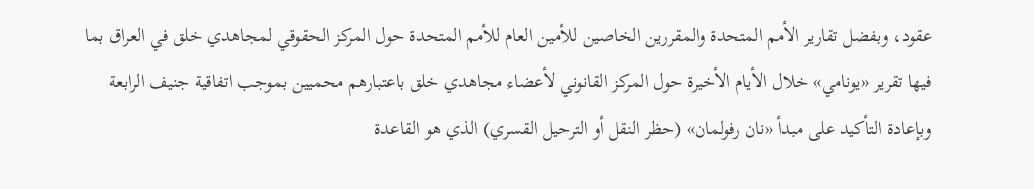عقود، وبفضل تقارير الأمم المتحدة والمقررين الخاصين للأمين العام للأمم المتحدة حول المرکز الحقوقي لمجاهدي خلق في العراق بما فيها تقرير «يونامي» خلال الأيام الأخيرة حول المرکز القانوني لأعضاء مجاهدي خلق باعتبارهم محميين بموجب اتفاقية جنيف الرابعة وبإعادة التأکيد علی مبدأ «نان رفولمان» (حظر النقل أو الترحيل القسري) الذي هو القاعدة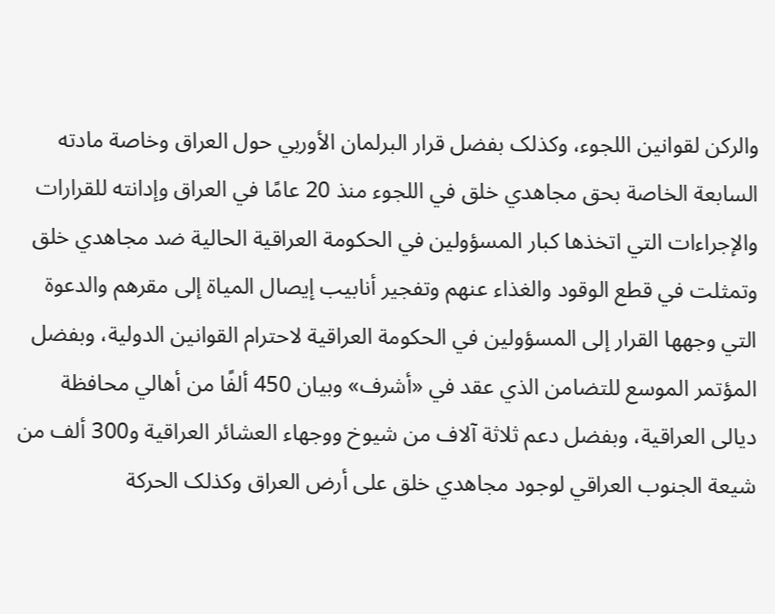والرکن لقوانين اللجوء، وکذلک بفضل قرار البرلمان الأوربي حول العراق وخاصة مادته السابعة الخاصة بحق مجاهدي خلق في اللجوء منذ 20 عامًا في العراق وإدانته للقرارات والإجراءات التي اتخذها کبار المسؤولين في الحکومة العراقية الحالية ضد مجاهدي خلق وتمثلت في قطع الوقود والغذاء عنهم وتفجير أنابيب إيصال المياة إلی مقرهم والدعوة التي وجهها القرار إلی المسؤولين في الحکومة العراقية لاحترام القوانين الدولية، وبفضل المؤتمر الموسع للتضامن الذي عقد في «أشرف» وبيان 450 ألفًا من أهالي محافظة ديالی العراقية، وبفضل دعم ثلاثة آلاف من شيوخ ووجهاء العشائر العراقية و300 ألف من شيعة الجنوب العراقي لوجود مجاهدي خلق علی أرض العراق وکذلک الحرکة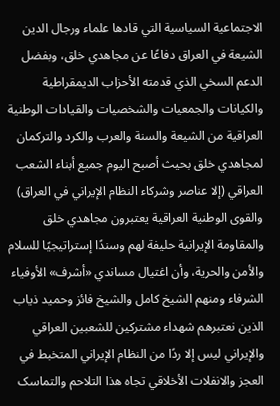الاجتماعية السياسية التي قادها علماء ورجال الدين الشيعة في العراق دفاعًا عن مجاهدي خلق، وبفضل الدعم السخي الذي قدمته الأحزاب الديمقراطية والکيانات والجمعيات والشخصيات والقيادات الوطنية العراقية من الشيعة والسنة والعرب والکرد والترکمان لمجاهدي خلق بحيث أصبح اليوم جميع أبناء الشعب العراقي (إلا عناصر وشرکاء النظام الإيراني في العراق) والقوی الوطنية العراقية يعتبرون مجاهدي خلق والمقاومة الإيرانية حليفة لهم وسندًا إستراتيجيًا للسلام والأمن والحرية، وأن اغتيال مساندي «أشرف» الأوفياء الشرفاء ومنهم الشيخ کامل والشيخ فائز وحميد ذياب الذين نعتبرهم شهداء مشترکين للشعبين العراقي والإيراني ليس إلا ردًا من النظام الإيراني المتخبط في العجز والانفلات الأخلاقي تجاه هذا التلاحم والتماسک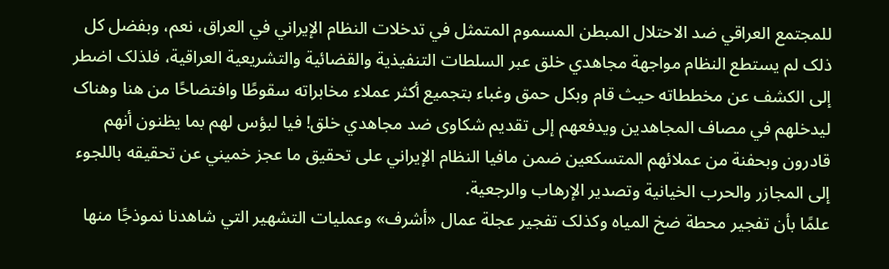للمجتمع العراقي ضد الاحتلال المبطن المسموم المتمثل في تدخلات النظام الإيراني في العراق، نعم، وبفضل کل ذلک لم يستطع النظام مواجهة مجاهدي خلق عبر السلطات التنفيذية والقضائية والتشريعية العراقية، فلذلک اضطر إلی الکشف عن مخططاته حيث قام وبکل حمق وغباء بتجميع أکثر عملاء مخابراته سقوطًا وافتضاحًا من هنا وهناک ليدخلهم في مصاف المجاهدين ويدفعهم إلی تقديم شکاوی ضد مجاهدي خلق! فيا لبؤس لهم بما يظنون أنهم قادرون وبحفنة من عملائهم المتسکعين ضمن مافيا النظام الإيراني علی تحقيق ما عجز خميني عن تحقيقه باللجوء إلی المجازر والحرب الخيانية وتصدير الإرهاب والرجعية.
علمًا بأن تفجير محطة ضخ المياه وکذلک تفجير عجلة عمال «أشرف» وعمليات التشهير التي شاهدنا نموذجًا منها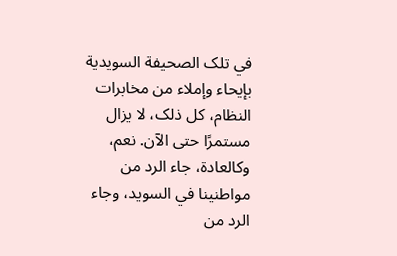في تلک الصحيفة السويدية بإيحاء وإملاء من مخابرات النظام، کل ذلک، لا يزال مستمرًا حتی الآن. نعم، وکالعادة، جاء الرد من مواطنينا في السويد، وجاء الرد من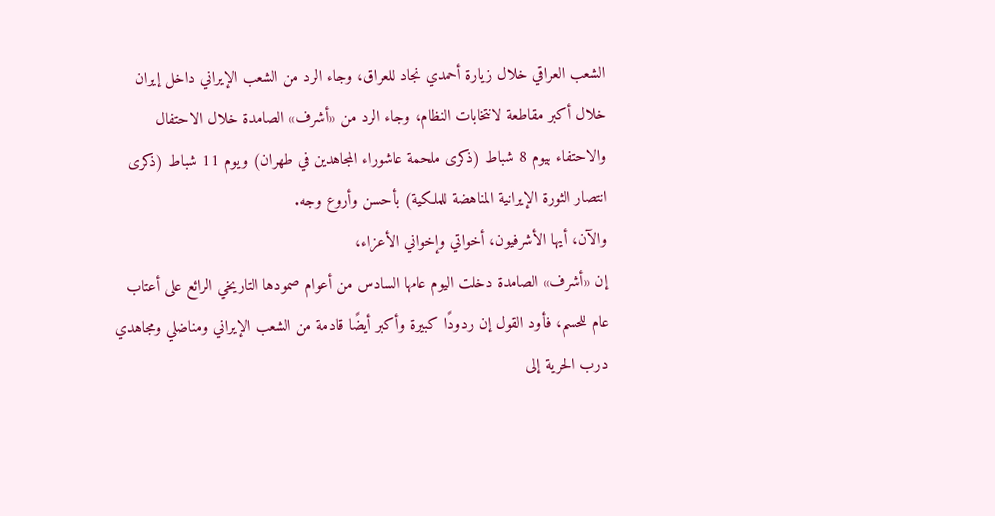الشعب العراقي خلال زيارة أحمدي نجاد للعراق، وجاء الرد من الشعب الإيراني داخل إيران خلال أکبر مقاطعة لانتخابات النظام، وجاء الرد من «أشرف» الصامدة خلال الاحتفال والاحتفاء بيوم 8 شباط (ذکری ملحمة عاشوراء المجاهدين في طهران) ويوم 11 شباط (ذکری انتصار الثورة الإيرانية المناهضة للملکية) بأحسن وأروع وجه.
والآن، أيها الأشرفيون، أخواتي وإخواني الأعزاء،
إن «أشرف» الصامدة دخلت اليوم عامها السادس من أعوام صمودها التاريخي الرائع علی أعتاب عام للحسم، فأود القول إن ردودًا کبيرة وأکبر أيضًا قادمة من الشعب الإيراني ومناضلي ومجاهدي درب الحرية إلی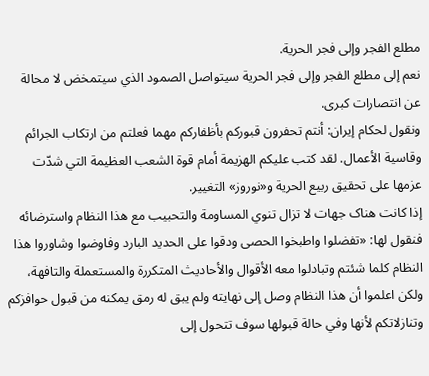مطلع الفجر وإلی فجر الحرية.
نعم إلی مطلع الفجر وإلی فجر الحرية سيتواصل الصمود الذي سيتمخض لا محالة عن انتصارات کبری.
ونقول لحکام إيران: أنتم تحفرون قبورکم بأظفارکم مهما فعلتم من ارتکاب الجرائم وقاسية الأعمال. لقد کتب عليکم الهزيمة أمام قوة الشعب العظيمة التي شدّت عزمها علی تحقيق ربيع الحرية و«نوروز» التغيير.
إذا کانت هناک جهات لا تزال تنوي المساومة والتحبيب مع هذا النظام واسترضائه فنقول لها: «تفضلوا واطبخوا الحصی ودقوا علی الحديد البارد وفاوضوا وشاوروا هذا النظام کلما شئتم وتبادلوا معه الأقوال والأحاديث المتکررة والمستعملة والتافهة، ولکن اعلموا أن هذا النظام وصل إلی نهايته ولم يبق له رمق يمکنه من قبول حوافزکم وتنازلاتکم لأنها وفي حالة قبولها سوف تتحول إلی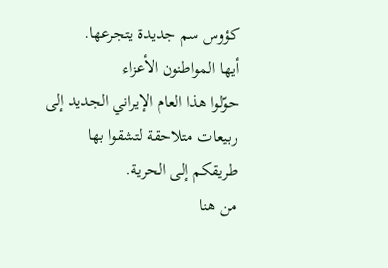کؤوس سم جديدة يتجرعها.
أيها المواطنون الأعزاء
حوّلوا هذا العام الإيراني الجديد إلی ربيعات متلاحقة لتشقوا بها طريقکم إلی الحرية.
من هنا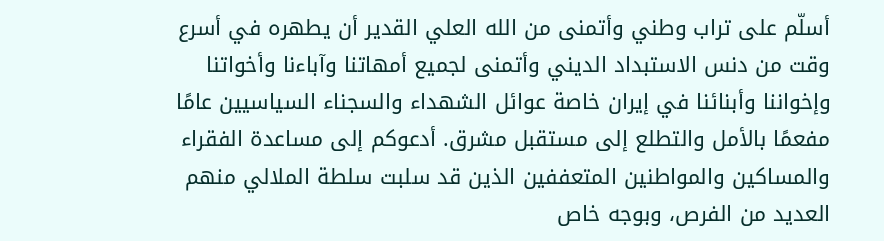أسلّم علی تراب وطني وأتمنی من الله العلي القدير أن يطهره في أسرع وقت من دنس الاستبداد الديني وأتمنی لجميع أمهاتنا وآباءنا وأخواتنا وإخواننا وأبنائنا في إيران خاصة عوائل الشهداء والسجناء السياسيين عامًا مفعمًا بالأمل والتطلع إلی مستقبل مشرق. أدعوکم إلی مساعدة الفقراء والمساکين والمواطنين المتعففين الذين قد سلبت سلطة الملالي منهم العديد من الفرص، وبوجه خاص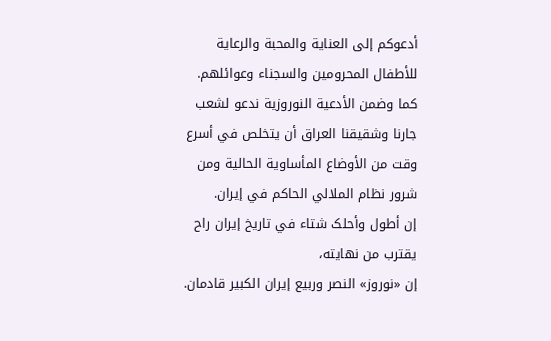أدعوکم إلی العناية والمحبة والرعاية للأطفال المحرومين والسجناء وعوائلهم.
کما وضمن الأدعية النوروزية ندعو لشعب جارنا وشقيقنا العراق أن يتخلص في أسرع وقت من الأوضاع المأساوية الحالية ومن شرور نظام الملالي الحاکم في إيران.
إن أطول وأحلک شتاء في تاريخ إيران راح يقترب من نهايته،
إن «نوروز» النصر وربيع إيران الکبير قادمان.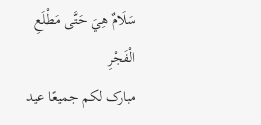سَلَامٌ هِيَ حَتَّی مَطْلَعِ الْفَجْرِ
مبارک لکم جميعًا عيد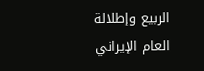الربيع وإطلالة العام الإيراني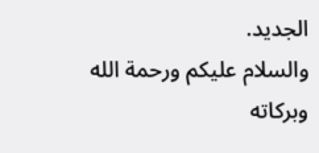الجديد.
والسلام عليکم ورحمة الله وبرکاته